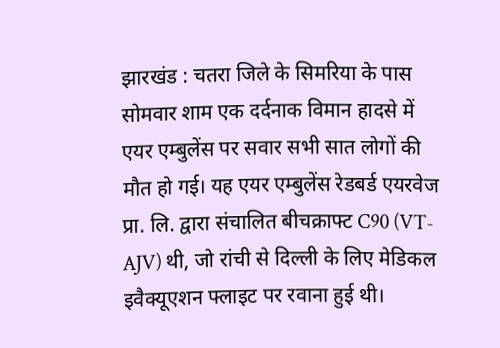झारखंड : चतरा जिले के सिमरिया के पास सोमवार शाम एक दर्दनाक विमान हादसे में एयर एम्बुलेंस पर सवार सभी सात लोगों की मौत हो गई। यह एयर एम्बुलेंस रेडबर्ड एयरवेज प्रा. लि. द्वारा संचालित बीचक्राफ्ट C90 (VT-AJV) थी, जो रांची से दिल्ली के लिए मेडिकल इवैक्यूएशन फ्लाइट पर रवाना हुई थी।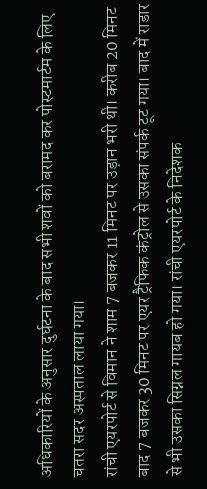अधिकारियों के अनुसार दुर्घटना के बाद सभी शवों को बरामद कर पोस्टमार्टम के लिए चतरा सदर अस्पताल लाया गया।
रांची एयरपोर्ट से विमान ने शाम 7 बजकर 11 मिनट पर उड़ान भरी थी। करीब 20 मिनट बाद 7 बजकर 30 मिनट पर एयर ट्रैफिक कंट्रोल से उसका संपर्क टूट गया। बाद में राडार से भी उसका सिग्नल गायब हो गया। रांची एयरपोर्ट के निदेशक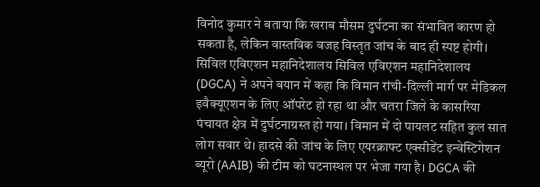विनोद कुमार ने बताया कि खराब मौसम दुर्घटना का संभावित कारण हो सकता है, लेकिन वास्तविक वजह विस्तृत जांच के बाद ही स्पष्ट होगी।
सिविल एविएशन महानिदेशालय सिविल एविएशन महानिदेशालय (DGCA) ने अपने बयान में कहा कि विमान रांची-दिल्ली मार्ग पर मेडिकल इवैक्यूएशन के लिए ऑपरेट हो रहा था और चतरा जिले के कासरिया पंचायत क्षेत्र में दुर्घटनाग्रस्त हो गया। विमान में दो पायलट सहित कुल सात लोग सवार थे। हादसे की जांच के लिए एयरक्राफ्ट एक्सीडेंट इन्वेस्टिगेशन ब्यूरो (AAIB) की टीम को घटनास्थल पर भेजा गया है। DGCA की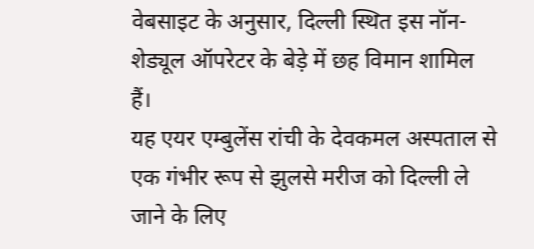वेबसाइट के अनुसार, दिल्ली स्थित इस नॉन-शेड्यूल ऑपरेटर के बेड़े में छह विमान शामिल हैं।
यह एयर एम्बुलेंस रांची के देवकमल अस्पताल से एक गंभीर रूप से झुलसे मरीज को दिल्ली ले जाने के लिए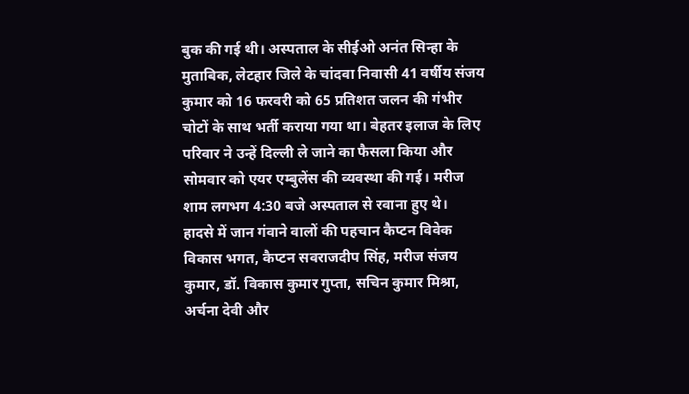बुक की गई थी। अस्पताल के सीईओ अनंत सिन्हा के मुताबिक, लेटहार जिले के चांदवा निवासी 41 वर्षीय संजय कुमार को 16 फरवरी को 65 प्रतिशत जलन की गंभीर चोटों के साथ भर्ती कराया गया था। बेहतर इलाज के लिए परिवार ने उन्हें दिल्ली ले जाने का फैसला किया और सोमवार को एयर एम्बुलेंस की व्यवस्था की गई। मरीज शाम लगभग 4:30 बजे अस्पताल से रवाना हुए थे।
हादसे में जान गंवाने वालों की पहचान कैप्टन विवेक विकास भगत, कैप्टन सवराजदीप सिंह, मरीज संजय कुमार, डॉ. विकास कुमार गुप्ता, सचिन कुमार मिश्रा, अर्चना देवी और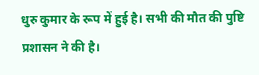धुरु कुमार के रूप में हुई है। सभी की मौत की पुष्टि प्रशासन ने की है।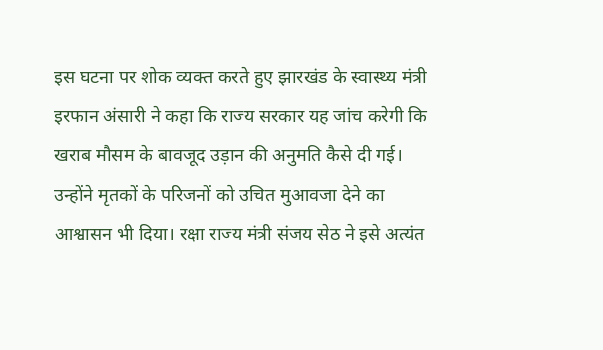इस घटना पर शोक व्यक्त करते हुए झारखंड के स्वास्थ्य मंत्री इरफान अंसारी ने कहा कि राज्य सरकार यह जांच करेगी कि खराब मौसम के बावजूद उड़ान की अनुमति कैसे दी गई। उन्होंने मृतकों के परिजनों को उचित मुआवजा देने का आश्वासन भी दिया। रक्षा राज्य मंत्री संजय सेठ ने इसे अत्यंत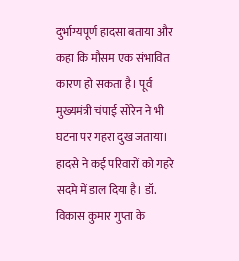दुर्भाग्यपूर्ण हादसा बताया और कहा कि मौसम एक संभावित कारण हो सकता है। पूर्व मुख्यमंत्री चंपाई सोरेन ने भी घटना पर गहरा दुख जताया।
हादसे ने कई परिवारों को गहरे सदमे में डाल दिया है। डॉ. विकास कुमार गुप्ता के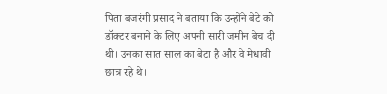पिता बजरंगी प्रसाद ने बताया कि उन्होंने बेटे को डॉक्टर बनाने के लिए अपनी सारी जमीन बेच दी थी। उनका सात साल का बेटा है और वे मेधावी छात्र रहे थे।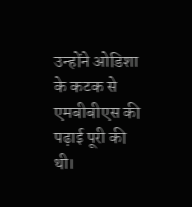उन्होंने ओडिशा के कटक से एमबीबीएस की पढ़ाई पूरी की थी।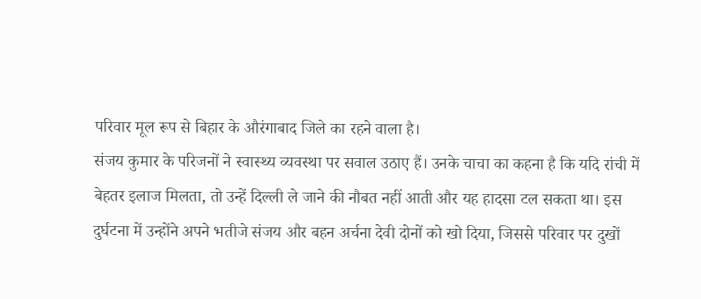परिवार मूल रूप से बिहार के औरंगाबाद जिले का रहने वाला है।
संजय कुमार के परिजनों ने स्वास्थ्य व्यवस्था पर सवाल उठाए हैं। उनके चाचा का कहना है कि यदि रांची में बेहतर इलाज मिलता, तो उन्हें दिल्ली ले जाने की नौबत नहीं आती और यह हादसा टल सकता था। इस दुर्घटना में उन्होंने अपने भतीजे संजय और बहन अर्चना देवी दोनों को खो दिया, जिससे परिवार पर दुखों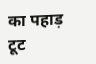का पहाड़ टूट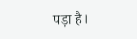पड़ा है।